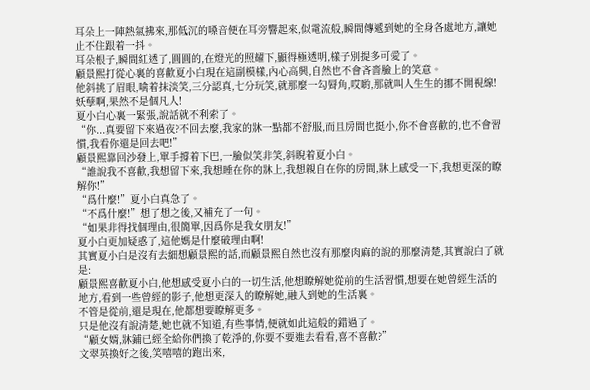耳朵上一陣熱氣拂來,那低沉的嗓音便在耳旁響起來,似電流般,瞬間傳遞到她的全身各處地方,讓她止不住跟着一抖。
耳朵根子,瞬間紅透了,圓圓的,在燈光的照耀下,顯得極透明,樣子別提多可愛了。
顧景熙打從心裏的喜歡夏小白現在這副模樣,內心高興,自然也不會吝嗇臉上的笑意。
他斜挑了眉眼,噙着抹淡笑,三分認真,七分玩笑,就那麼一勾脣角,哎喲,那就叫人生生的挪不開視線!
妖孽啊,果然不是個凡人!
夏小白心裏一緊張,說話就不利索了。
“你...真要留下來過夜?不回去麼,我家的牀一點都不舒服,而且房間也挺小,你不會喜歡的,也不會習慣,我看你還是回去吧!”
顧景熙靠回沙發上,單手撐着下巴,一臉似笑非笑,斜睨着夏小白。
“誰說我不喜歡,我想留下來,我想睡在你的牀上,我想親自在你的房間,牀上感受一下,我想更深的瞭解你!”
“爲什麼!”夏小白真急了。
“不爲什麼!”想了想之後,又補充了一句。
“如果非得找個理由,很簡單,因爲你是我女朋友!”
夏小白更加疑惑了,這他媽是什麼破理由啊!
其實夏小白是沒有去細想顧景熙的話,而顧景熙自然也沒有那麼肉麻的說的那麼清楚,其實說白了就是:
顧景熙喜歡夏小白,他想感受夏小白的一切生活,他想瞭解她從前的生活習慣,想要在她曾經生活的地方,看到一些曾經的影子,他想更深入的瞭解她,融入到她的生活裏。
不管是從前,還是現在,他都想要瞭解更多。
只是他沒有說清楚,她也就不知道,有些事情,便就如此這般的錯過了。
“顧女婿,牀鋪已經全給你們換了乾淨的,你要不要進去看看,喜不喜歡?”
文翠英換好之後,笑嘻嘻的跑出來,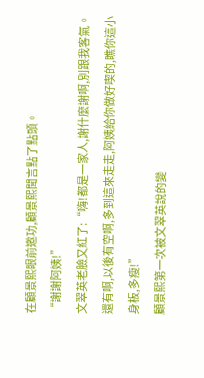在顧景熙眼前邀功,顧景熙聞言點了點頭。
“謝謝阿姨!”
文翠英老臉又紅了:“嗨!都是一家人,謝什麼謝啊,別跟我客氣。還有啊,以後有空啊,多到這來走走,阿姨給你做好喫的,瞧你這小身板,多瘦!”
顧景熙第一次被文翠英說的變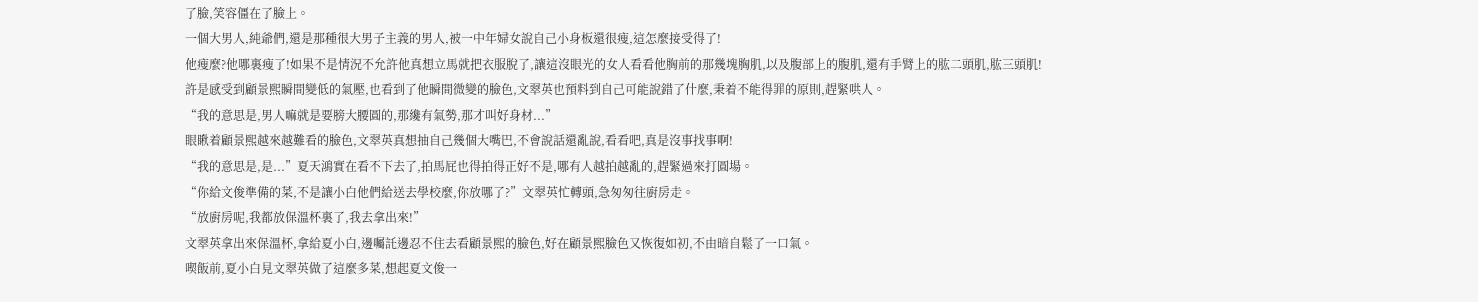了臉,笑容僵在了臉上。
一個大男人,純爺們,還是那種很大男子主義的男人,被一中年婦女說自己小身板還很瘦,這怎麼接受得了!
他瘦麼?他哪裏瘦了!如果不是情況不允許他真想立馬就把衣服脫了,讓這沒眼光的女人看看他胸前的那幾塊胸肌,以及腹部上的腹肌,還有手臂上的肱二頭肌,肱三頭肌!
許是感受到顧景熙瞬間變低的氣壓,也看到了他瞬間微變的臉色,文翠英也預料到自己可能說錯了什麼,秉着不能得罪的原則,趕緊哄人。
“我的意思是,男人嘛就是要膀大腰圓的,那纔有氣勢,那才叫好身材...”
眼瞅着顧景熙越來越難看的臉色,文翠英真想抽自己幾個大嘴巴,不會說話還亂說,看看吧,真是沒事找事啊!
“我的意思是,是...”夏天鴻實在看不下去了,拍馬屁也得拍得正好不是,哪有人越拍越亂的,趕緊過來打圓場。
“你給文俊準備的菜,不是讓小白他們給送去學校麼,你放哪了?”文翠英忙轉頭,急匆匆往廚房走。
“放廚房呢,我都放保溫杯裏了,我去拿出來!”
文翠英拿出來保溫杯,拿給夏小白,邊囑託邊忍不住去看顧景熙的臉色,好在顧景熙臉色又恢復如初,不由暗自鬆了一口氣。
喫飯前,夏小白見文翠英做了這麼多菜,想起夏文俊一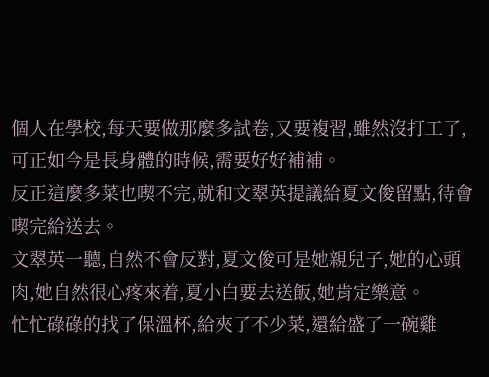個人在學校,每天要做那麼多試卷,又要複習,雖然沒打工了,可正如今是長身體的時候,需要好好補補。
反正這麼多菜也喫不完,就和文翠英提議給夏文俊留點,待會喫完給送去。
文翠英一聽,自然不會反對,夏文俊可是她親兒子,她的心頭肉,她自然很心疼來着,夏小白要去送飯,她肯定樂意。
忙忙碌碌的找了保溫杯,給夾了不少菜,還給盛了一碗雞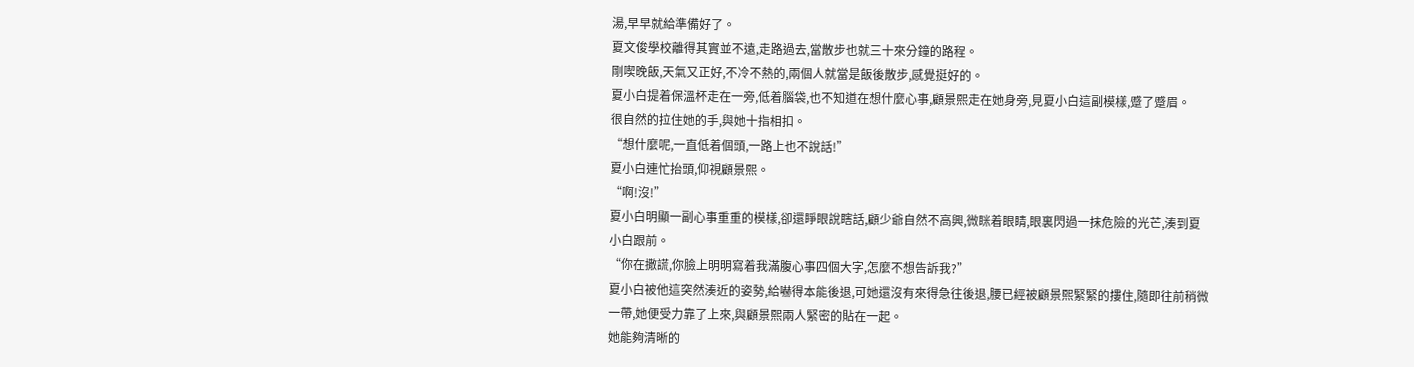湯,早早就給準備好了。
夏文俊學校離得其實並不遠,走路過去,當散步也就三十來分鐘的路程。
剛喫晚飯,天氣又正好,不冷不熱的,兩個人就當是飯後散步,感覺挺好的。
夏小白提着保溫杯走在一旁,低着腦袋,也不知道在想什麼心事,顧景熙走在她身旁,見夏小白這副模樣,蹙了蹙眉。
很自然的拉住她的手,與她十指相扣。
“想什麼呢,一直低着個頭,一路上也不說話!”
夏小白連忙抬頭,仰視顧景熙。
“啊!沒!”
夏小白明顯一副心事重重的模樣,卻還睜眼說瞎話,顧少爺自然不高興,微眯着眼睛,眼裏閃過一抹危險的光芒,湊到夏小白跟前。
“你在撒謊,你臉上明明寫着我滿腹心事四個大字,怎麼不想告訴我?”
夏小白被他這突然湊近的姿勢,給嚇得本能後退,可她還沒有來得急往後退,腰已經被顧景熙緊緊的摟住,隨即往前稍微一帶,她便受力靠了上來,與顧景熙兩人緊密的貼在一起。
她能夠清晰的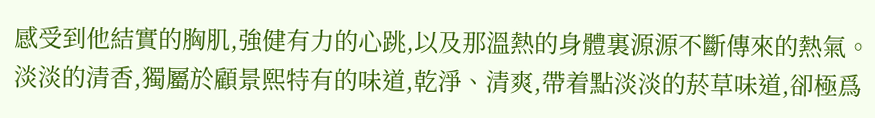感受到他結實的胸肌,強健有力的心跳,以及那溫熱的身體裏源源不斷傳來的熱氣。
淡淡的清香,獨屬於顧景熙特有的味道,乾淨、清爽,帶着點淡淡的菸草味道,卻極爲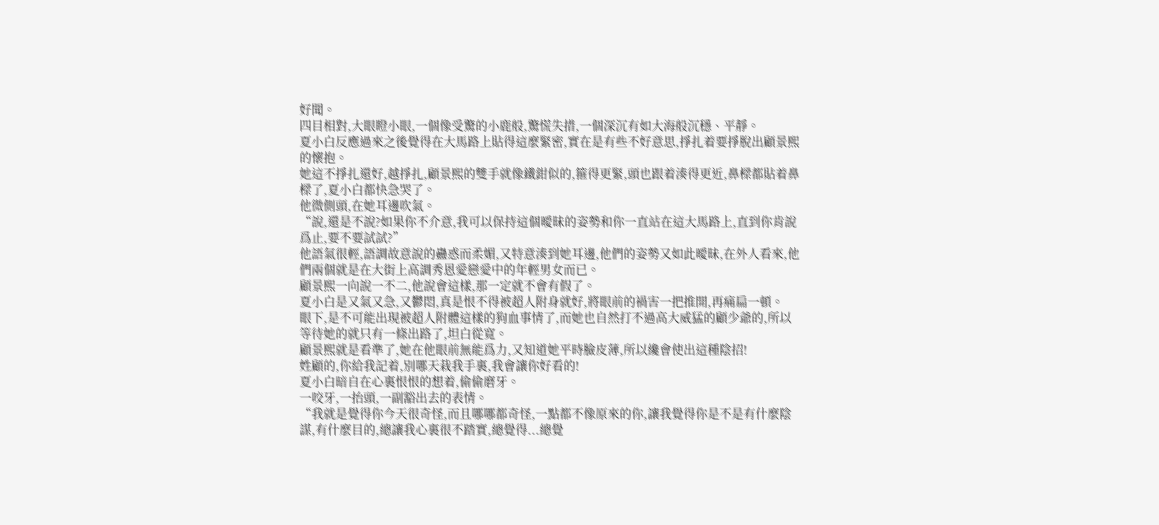好聞。
四目相對,大眼瞪小眼,一個像受驚的小鹿般,驚慌失措,一個深沉有如大海般沉穩、平靜。
夏小白反應過來之後覺得在大馬路上貼得這麼緊密,實在是有些不好意思,掙扎着要掙脫出顧景熙的懷抱。
她這不掙扎還好,越掙扎,顧景熙的雙手就像鐵鉗似的,箍得更緊,頭也跟着湊得更近,鼻樑都貼着鼻樑了,夏小白都快急哭了。
他微側頭,在她耳邊吹氣。
“說,還是不說?如果你不介意,我可以保持這個曖昧的姿勢和你一直站在這大馬路上,直到你肯說爲止,要不要試試?”
他語氣很輕,語調故意說的蠱惑而柔媚,又特意湊到她耳邊,他們的姿勢又如此曖昧,在外人看來,他們兩個就是在大街上高調秀恩愛戀愛中的年輕男女而已。
顧景熙一向說一不二,他說會這樣,那一定就不會有假了。
夏小白是又氣又急,又鬱悶,真是恨不得被超人附身就好,將眼前的禍害一把推開,再痛扁一頓。
眼下,是不可能出現被超人附體這樣的狗血事情了,而她也自然打不過高大威猛的顧少爺的,所以等待她的就只有一條出路了,坦白從寬。
顧景熙就是看準了,她在他眼前無能爲力,又知道她平時臉皮薄,所以纔會使出這種陰招!
姓顧的,你給我記着,別哪天栽我手裏,我會讓你好看的!
夏小白暗自在心裏恨恨的想着,偷偷磨牙。
一咬牙,一抬頭,一副豁出去的表情。
“我就是覺得你今天很奇怪,而且哪哪都奇怪,一點都不像原來的你,讓我覺得你是不是有什麼陰謀,有什麼目的,總讓我心裏很不踏實,總覺得...總覺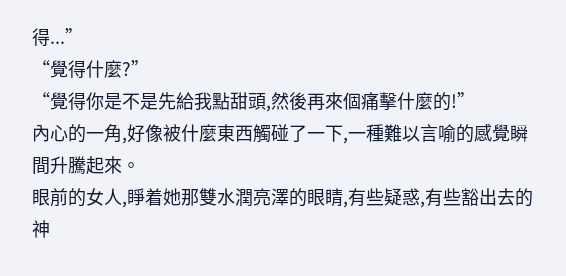得...”
“覺得什麼?”
“覺得你是不是先給我點甜頭,然後再來個痛擊什麼的!”
內心的一角,好像被什麼東西觸碰了一下,一種難以言喻的感覺瞬間升騰起來。
眼前的女人,睜着她那雙水潤亮澤的眼睛,有些疑惑,有些豁出去的神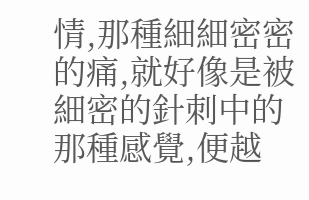情,那種細細密密的痛,就好像是被細密的針刺中的那種感覺,便越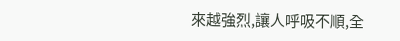來越強烈,讓人呼吸不順,全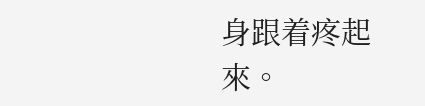身跟着疼起來。